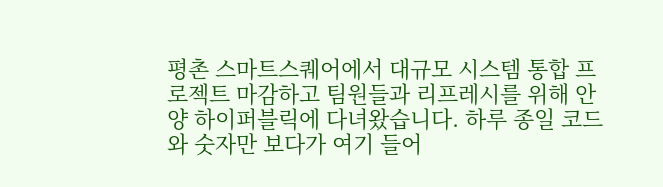평촌 스마트스퀘어에서 대규모 시스템 통합 프로젝트 마감하고 팀원들과 리프레시를 위해 안양 하이퍼블릭에 다녀왔습니다. 하루 종일 코드와 숫자만 보다가 여기 들어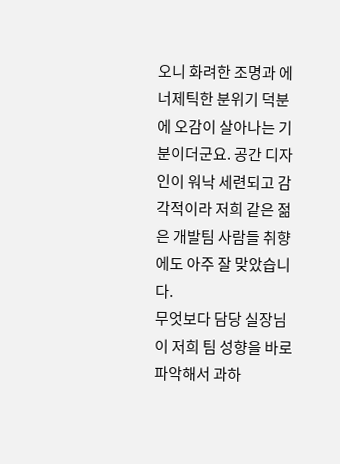오니 화려한 조명과 에너제틱한 분위기 덕분에 오감이 살아나는 기분이더군요. 공간 디자인이 워낙 세련되고 감각적이라 저희 같은 젊은 개발팀 사람들 취향에도 아주 잘 맞았습니다.
무엇보다 담당 실장님이 저희 팀 성향을 바로 파악해서 과하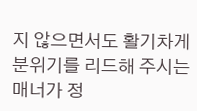지 않으면서도 활기차게 분위기를 리드해 주시는 매너가 정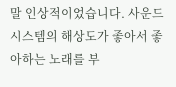말 인상적이었습니다. 사운드 시스템의 해상도가 좋아서 좋아하는 노래를 부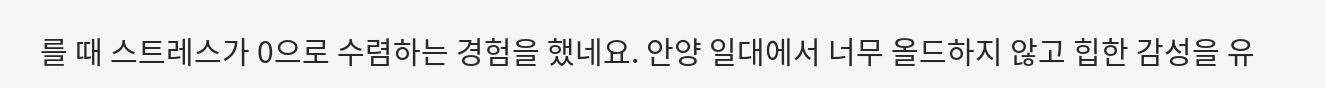를 때 스트레스가 0으로 수렴하는 경험을 했네요. 안양 일대에서 너무 올드하지 않고 힙한 감성을 유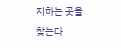지하는 곳을 찾는다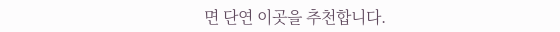면 단연 이곳을 추천합니다.